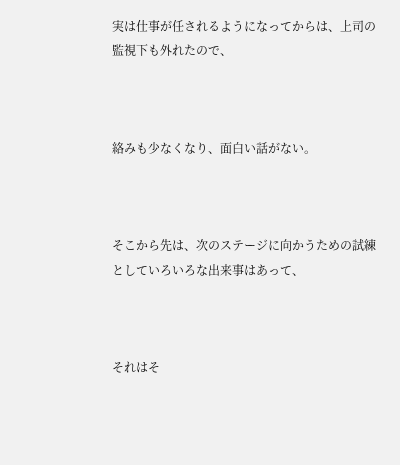実は仕事が任されるようになってからは、上司の監視下も外れたので、



絡みも少なくなり、面白い話がない。



そこから先は、次のステージに向かうための試練としていろいろな出来事はあって、



それはそ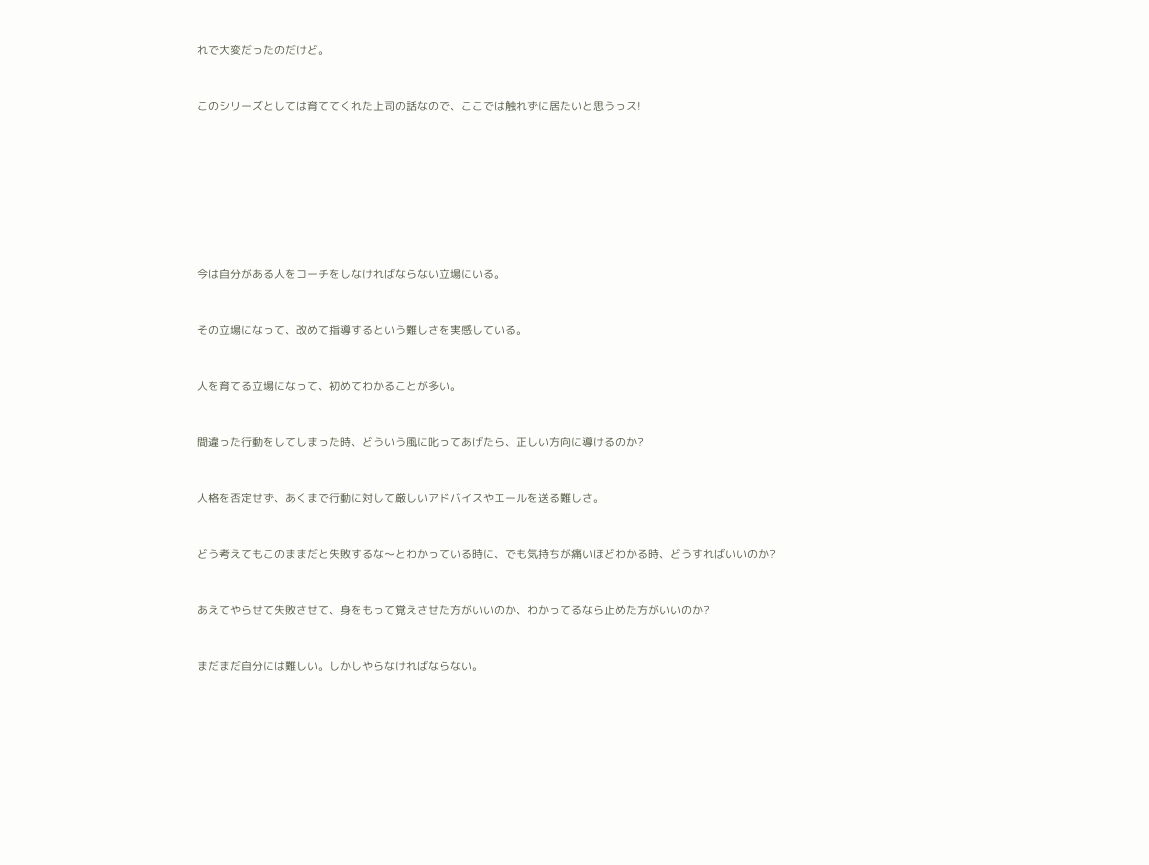れで大変だったのだけど。



このシリーズとしては育ててくれた上司の話なので、ここでは触れずに居たいと思うっス!











今は自分がある人をコーチをしなければならない立場にいる。



その立場になって、改めて指導するという難しさを実感している。



人を育てる立場になって、初めてわかることが多い。



間違った行動をしてしまった時、どういう風に叱ってあげたら、正しい方向に導けるのか?



人格を否定せず、あくまで行動に対して厳しいアドバイスやエールを送る難しさ。



どう考えてもこのままだと失敗するな〜とわかっている時に、でも気持ちが痛いほどわかる時、どうすればいいのか?



あえてやらせて失敗させて、身をもって覚えさせた方がいいのか、わかってるなら止めた方がいいのか?



まだまだ自分には難しい。しかしやらなければならない。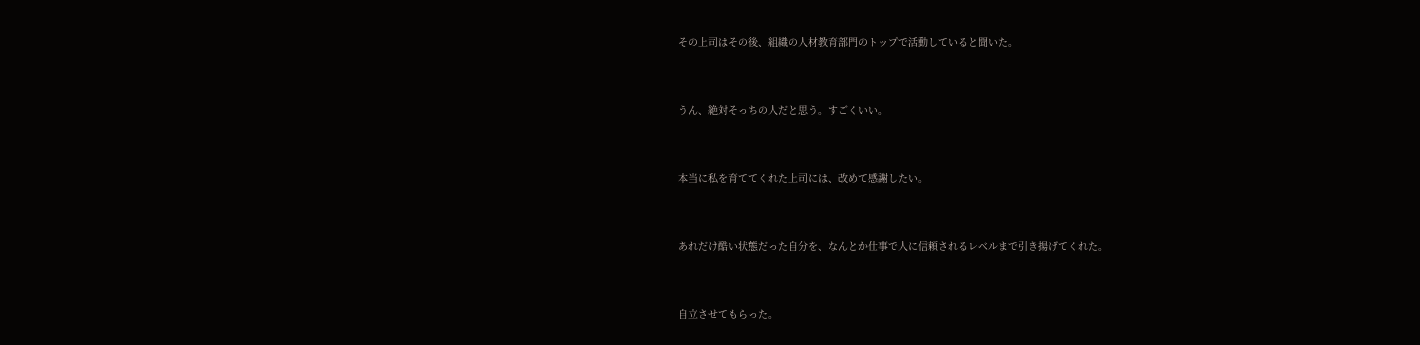その上司はその後、組織の人材教育部門のトップで活動していると聞いた。



うん、絶対そっちの人だと思う。すごくいい。



本当に私を育ててくれた上司には、改めて感謝したい。



あれだけ酷い状態だった自分を、なんとか仕事で人に信頼されるレベルまで引き揚げてくれた。



自立させてもらった。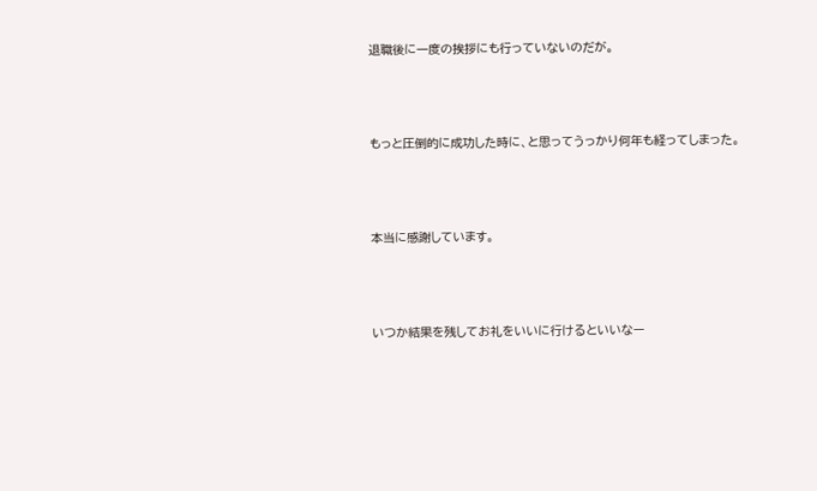退職後に一度の挨拶にも行っていないのだが。



もっと圧倒的に成功した時に、と思ってうっかり何年も経ってしまった。



本当に感謝しています。



いつか結果を残してお礼をいいに行けるといいなー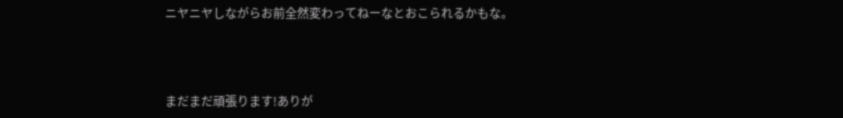ニヤニヤしながらお前全然変わってねーなとおこられるかもな。



まだまだ頑張ります!ありが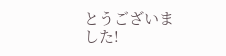とうございました!